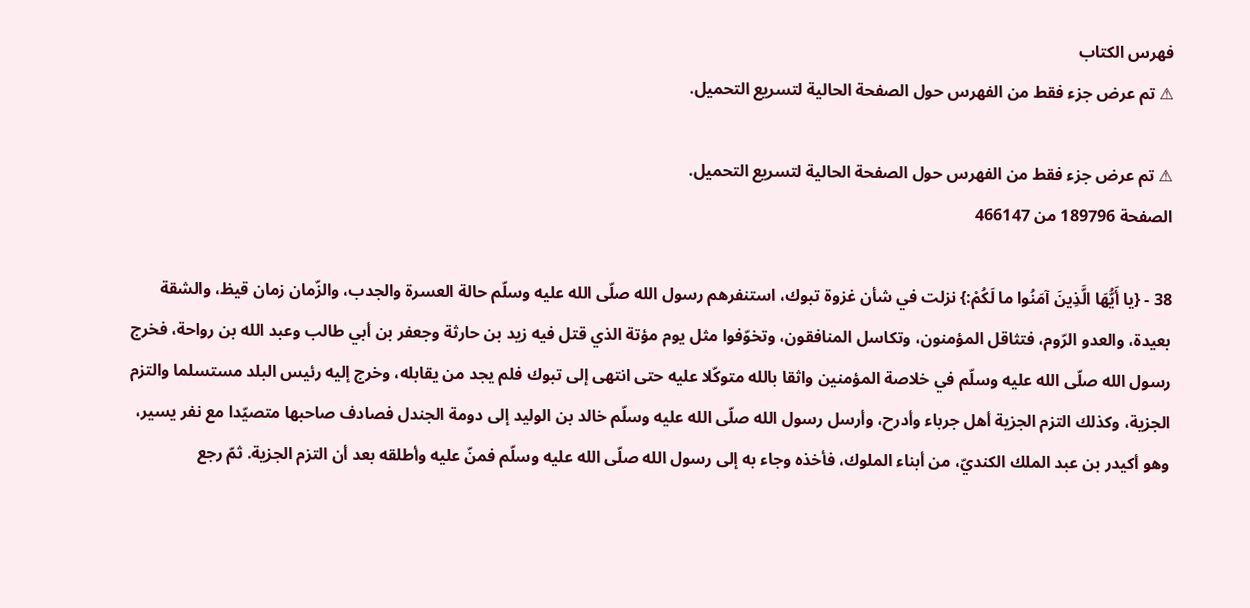فهرس الكتاب
⚠ تم عرض جزء فقط من الفهرس حول الصفحة الحالية لتسريع التحميل.

⚠ تم عرض جزء فقط من الفهرس حول الصفحة الحالية لتسريع التحميل.
الصفحة 189796 من 466147

38 - {يا أَيُّهَا الَّذِينَ آمَنُوا ما لَكُمْ:} نزلت في شأن غزوة تبوك، استنفرهم رسول الله صلّى الله عليه وسلّم حالة العسرة والجدب، والزّمان زمان قيظ، والشقة بعيدة، والعدو الرّوم، فتثاقل المؤمنون، وتكاسل المنافقون، وتخوّفوا مثل يوم مؤتة الذي قتل فيه زيد بن حارثة وجعفر بن أبي طالب وعبد الله بن رواحة، فخرج رسول الله صلّى الله عليه وسلّم في خلاصة المؤمنين واثقا بالله متوكّلا عليه حتى انتهى إلى تبوك فلم يجد من يقابله، وخرج إليه رئيس البلد مستسلما والتزم الجزية، وكذلك التزم الجزية أهل جرباء وأدرح، وأرسل رسول الله صلّى الله عليه وسلّم خالد بن الوليد إلى دومة الجندل فصادف صاحبها متصيّدا مع نفر يسير، وهو أكيدر بن عبد الملك الكنديّ، من أبناء الملوك، فأخذه وجاء به إلى رسول الله صلّى الله عليه وسلّم فمنّ عليه وأطلقه بعد أن التزم الجزية. ثمّ رجع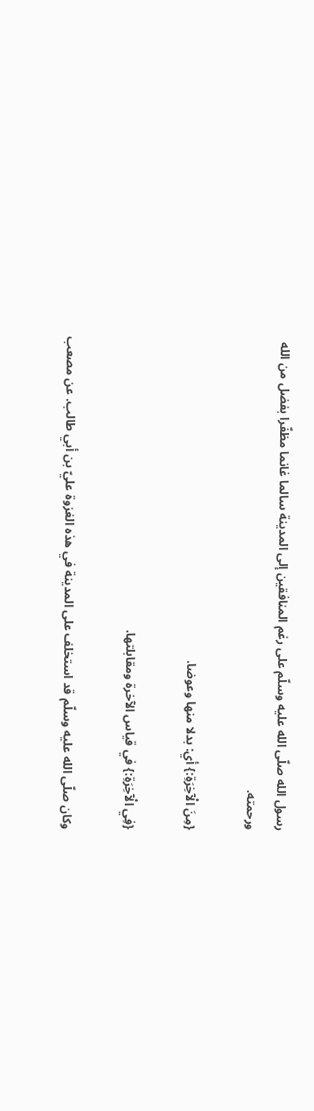رسول الله صلّى الله عليه وسلّم على رغم المنافقين إلى المدينة سالما غانما مظفّرا بفضل من الله ورحمته.

{مِنَ الْآخِرَةِ:} أي: بدلا منها وعوضا.

{فِي الْآخِرَةِ:} في قياس الآخرة ومقابلتها.

وكان صلّى الله عليه وسلّم قد استخلف على المدينة في هذه الغزوة عليّ بن أبي طالب. عن مصعب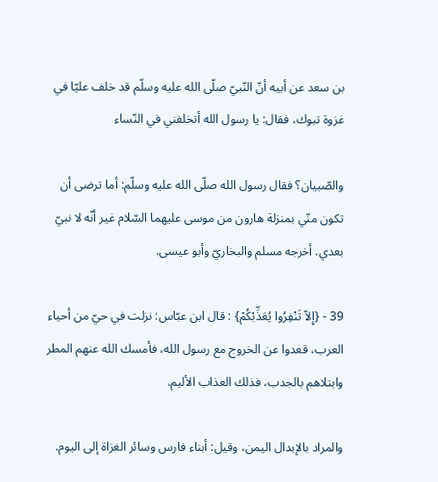بن سعد عن أبيه أنّ النّبيّ صلّى الله عليه وسلّم قد خلف عليّا في غزوة تبوك، فقال: يا رسول الله أتخلفني في النّساء

والصّبيان؟ فقال رسول الله صلّى الله عليه وسلّم: أما ترضى أن تكون منّي بمنزلة هارون من موسى عليهما السّلام غير أنّه لا نبيّ بعدي. أخرجه مسلم والبخاريّ وأبو عيسى.

39 - {إِلاّ تَنْفِرُوا يُعَذِّبْكُمْ} : قال ابن عبّاس: نزلت في حيّ من أحياء العرب، قعدوا عن الخروج مع رسول الله، فأمسك الله عنهم المطر وابتلاهم بالجدب، فذلك العذاب الأليم.

والمراد بالإبدال اليمن، وقيل: أبناء فارس وسائر الغزاة إلى اليوم.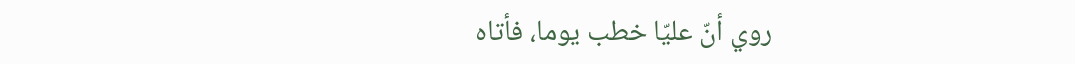روي أنّ عليّا خطب يوما، فأتاه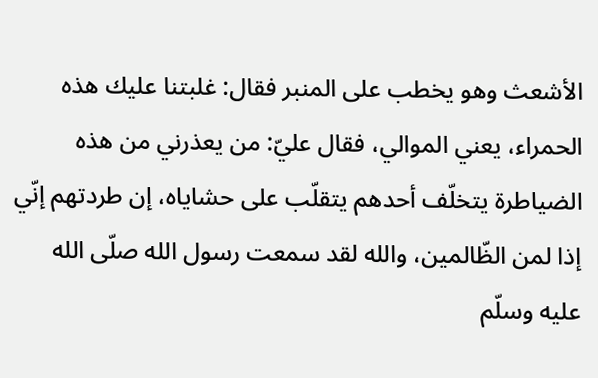الأشعث وهو يخطب على المنبر فقال: غلبتنا عليك هذه الحمراء، يعني الموالي، فقال عليّ: من يعذرني من هذه الضياطرة يتخلّف أحدهم يتقلّب على حشاياه، إن طردتهم إنّي إذا لمن الظّالمين، والله لقد سمعت رسول الله صلّى الله عليه وسلّم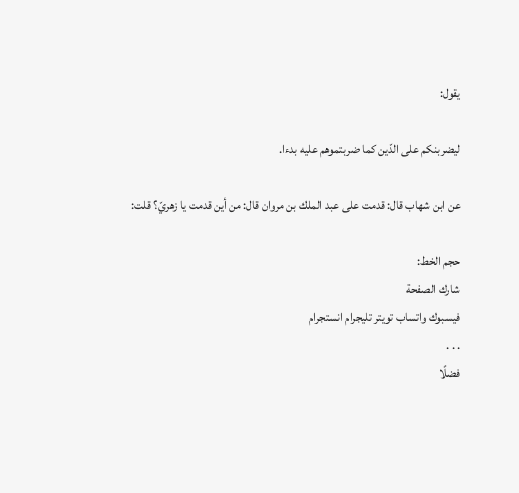يقول:

ليضربنكم على الدّين كما ضربتموهم عليه بدءا.

عن ابن شهاب قال: قدمت على عبد الملك بن مروان قال: من أين قدمت يا زهريّ؟ قلت:

حجم الخط:
شارك الصفحة
فيسبوك واتساب تويتر تليجرام انستجرام
. . .
فضلًا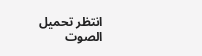انتظر تحميل الصوت